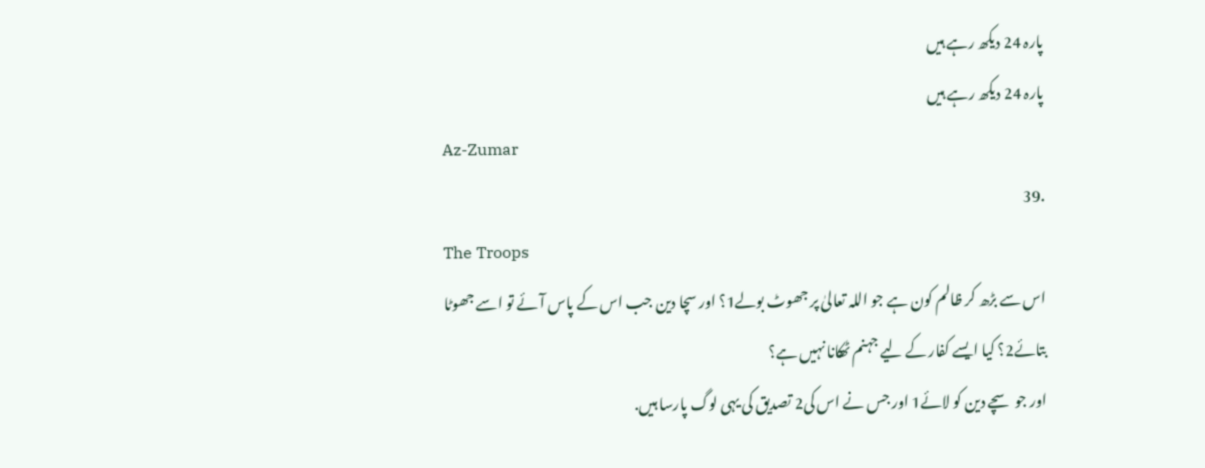پارہ 24 دیکھ رہے ہیں
پارہ 24 دیکھ رہے ہیں
Az-Zumar
.39
The Troops
اس سے بڑھ کر ظالم کون ہے جو اللہ تعالیٰ پر جھوٹ بولے1؟ اور سچا دین جب اس کے پاس آئے تو اسے جھوٹا بتائے2؟ کیا ایسے کفار کے لیے جہنم ٹھکانا نہیں ہے؟
اور جو سچے دین کو لائے1 اور جس نے اس کی2 تصدیق کی یہی لوگ پارسا ہیں.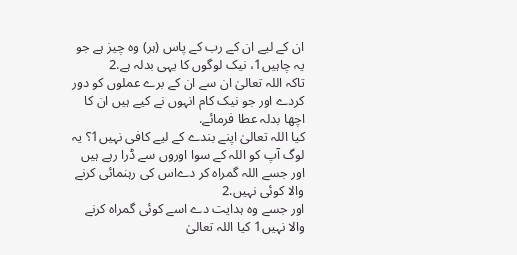ان کے لیے ان کے رب کے پاس (ہر) وه چیز ہے جو یہ چاہیں1، نیک لوگوں کا یہی بدلہ ہے.2
تاکہ اللہ تعالیٰ ان سے ان کے برے عملوں کو دور کردے اور جو نیک کام انہوں نے کیے ہیں ان کا اچھا بدلہ عطا فرمائے.
کیا اللہ تعالیٰ اپنے بندے کے لیے کافی نہیں1؟ یہ لوگ آپ کو اللہ کے سوا اوروں سے ڈرا رہے ہیں اور جسے اللہ گمراه کر دےاس کی رہنمائی کرنے والا کوئی نہیں.2
اور جسے وه ہدایت دے اسے کوئی گمراه کرنے والا نہیں1 کیا اللہ تعالیٰ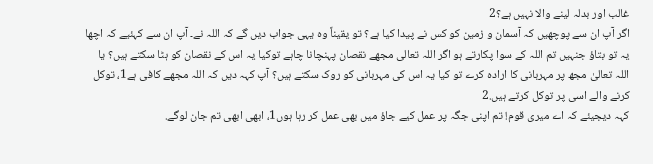غالب اور بدلہ لینے والا نہیں ہے؟2
اگر آپ ان سے پوچھیں کہ آسمان و زمین کو کس نے پیدا کیا ہے؟ تو یقیناً وه یہی جواب دیں گے کہ اللہ نے۔ آپ ان سے کہئیے کہ اچھا یہ تو بتاؤ جنہیں تم اللہ کے سوا پکارتے ہو اگر اللہ تعالی مجھے نقصان پہنچانا چاہے توکیا یہ اس کے نقصان کو ہٹا سکتے ہیں؟ یا اللہ تعالیٰ مجھ پر مہربانی کا اراده کرے تو کیا یہ اس کی مہربانی کو روک سکتے ہیں؟ آپ کہہ دیں کہ اللہ مجھے کافی ہے1، توکل کرنے والے اسی پر توکل کرتے ہیں.2
کہہ دیجیئے کہ اے میری قوم! تم اپنی جگہ پر عمل کیے جاؤ میں بھی عمل کر رہا ہوں1، ابھی ابھی تم جان لوگے.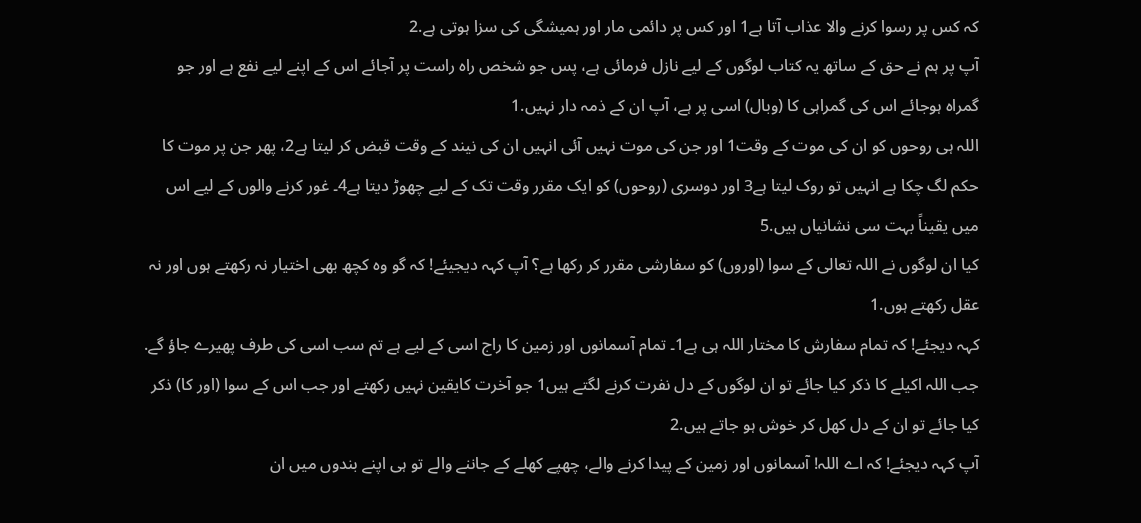کہ کس پر رسوا کرنے والا عذاب آتا ہے1 اور کس پر دائمی مار اور ہمیشگی کی سزا ہوتی ہے.2
آپ پر ہم نے حق کے ساتھ یہ کتاب لوگوں کے لیے نازل فرمائی ہے، پس جو شخص راه راست پر آجائے اس کے اپنے لیے نفع ہے اور جو گمراه ہوجائے اس کی گمراہی کا (وبال) اسی پر ہے، آپ ان کے ذمہ دار نہیں.1
اللہ ہی روحوں کو ان کی موت کے وقت1 اور جن کی موت نہیں آئی انہیں ان کی نیند کے وقت قبض کر لیتا ہے2، پھر جن پر موت کا حکم لگ چکا ہے انہیں تو روک لیتا ہے3 اور دوسری (روحوں) کو ایک مقرر وقت تک کے لیے چھوڑ دیتا ہے4۔ غور کرنے والوں کے لیے اس میں یقیناً بہت سی نشانیاں ہیں.5
کیا ان لوگوں نے اللہ تعالی کے سوا (اوروں) کو سفارشی مقرر کر رکھا ہے؟ آپ کہہ دیجیئے! کہ گو وه کچھ بھی اختیار نہ رکھتے ہوں اور نہ عقل رکھتے ہوں.1
کہہ دیجئے! کہ تمام سفارش کا مختار اللہ ہی ہے1۔ تمام آسمانوں اور زمین کا راج اسی کے لیے ہے تم سب اسی کی طرف پھیرے جاؤ گے.
جب اللہ اکیلے کا ذکر کیا جائے تو ان لوگوں کے دل نفرت کرنے لگتے ہیں1 جو آخرت کایقین نہیں رکھتے اور جب اس کے سوا (اور کا) ذکر کیا جائے تو ان کے دل کھل کر خوش ہو جاتے ہیں.2
آپ کہہ دیجئے! کہ اے اللہ! آسمانوں اور زمین کے پیدا کرنے والے، چھپے کھلے کے جاننے والے تو ہی اپنے بندوں میں ان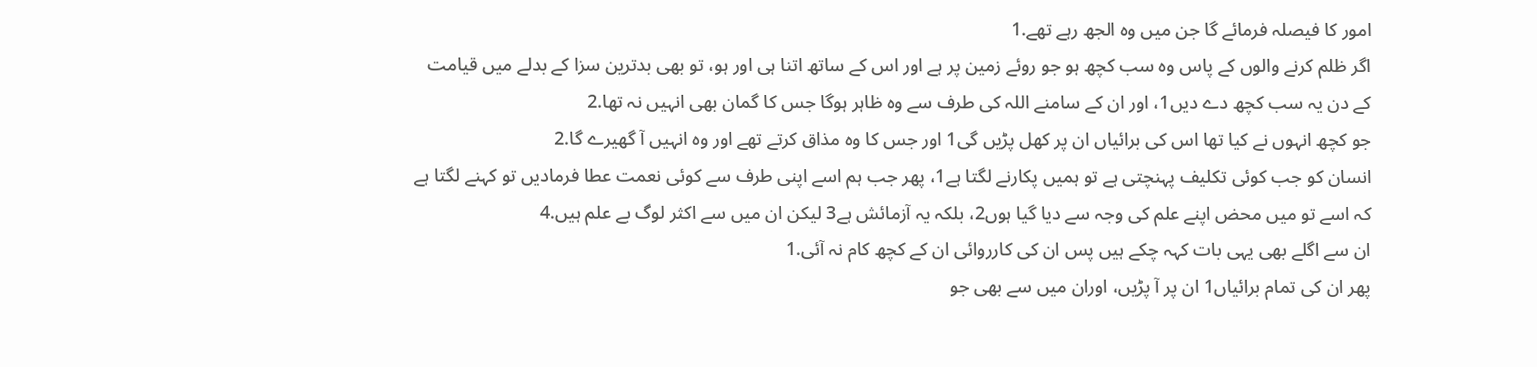امور کا فیصلہ فرمائے گا جن میں وه الجھ رہے تھے.1
اگر ظلم کرنے والوں کے پاس وه سب کچھ ہو جو روئے زمین پر ہے اور اس کے ساتھ اتنا ہی اور ہو، تو بھی بدترین سزا کے بدلے میں قیامت کے دن یہ سب کچھ دے دیں1، اور ان کے سامنے اللہ کی طرف سے وه ظاہر ہوگا جس کا گمان بھی انہیں نہ تھا.2
جو کچھ انہوں نے کیا تھا اس کی برائیاں ان پر کھل پڑیں گی1 اور جس کا وه مذاق کرتے تھے اور وه انہیں آ گھیرے گا.2
انسان کو جب کوئی تکلیف پہنچتی ہے تو ہمیں پکارنے لگتا ہے1، پھر جب ہم اسے اپنی طرف سے کوئی نعمت عطا فرمادیں تو کہنے لگتا ہے کہ اسے تو میں محض اپنے علم کی وجہ سے دیا گیا ہوں2، بلکہ یہ آزمائش ہے3 لیکن ان میں سے اکثر لوگ بے علم ہیں.4
ان سے اگلے بھی یہی بات کہہ چکے ہیں پس ان کی کارروائی ان کے کچھ کام نہ آئی.1
پھر ان کی تمام برائیاں1 ان پر آ پڑیں، اوران میں سے بھی جو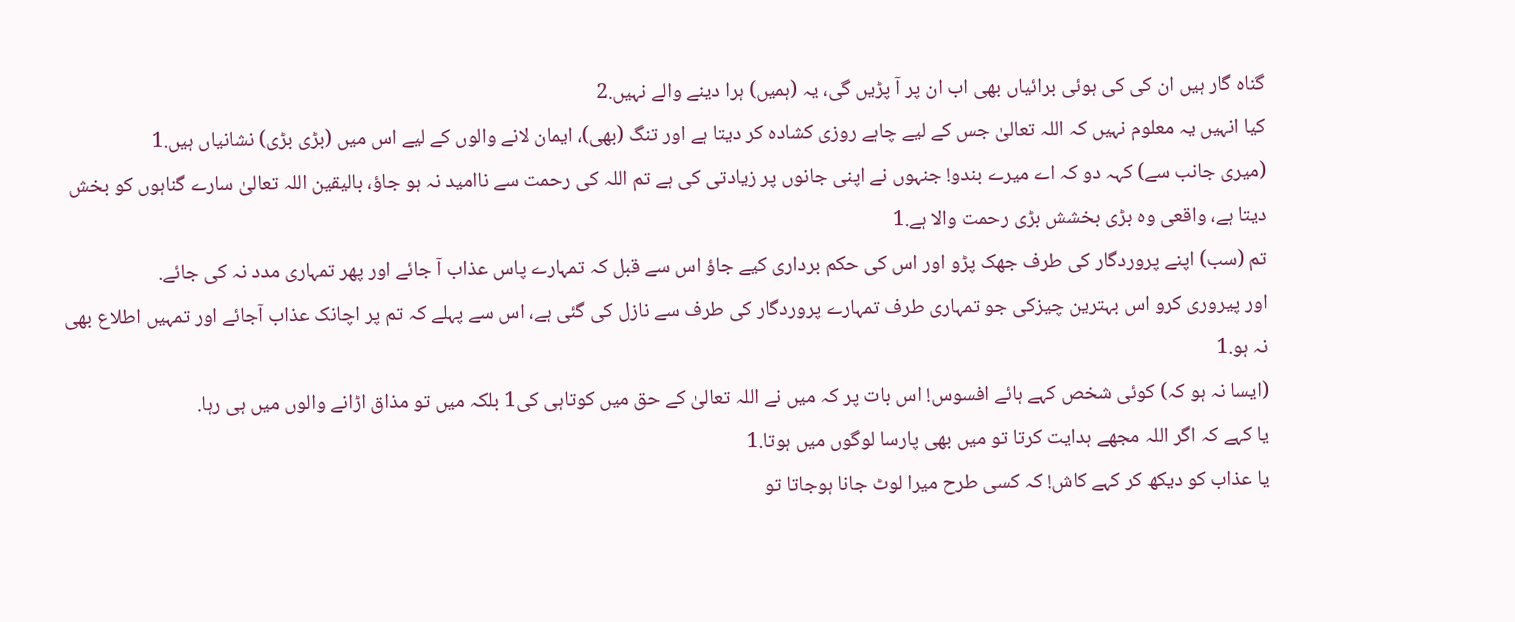گناه گار ہیں ان کی کی ہوئی برائیاں بھی اب ان پر آ پڑیں گی، یہ (ہمیں) ہرا دینے والے نہیں.2
کیا انہیں یہ معلوم نہیں کہ اللہ تعالیٰ جس کے لیے چاہے روزی کشاده کر دیتا ہے اور تنگ (بھی)، ایمان لانے والوں کے لیے اس میں (بڑی بڑی) نشانیاں ہیں.1
(میری جانب سے) کہہ دو کہ اے میرے بندو! جنہوں نے اپنی جانوں پر زیادتی کی ہے تم اللہ کی رحمت سے ناامید نہ ہو جاؤ، بالیقین اللہ تعالیٰ سارے گناہوں کو بخش دیتا ہے، واقعی وه بڑی بخشش بڑی رحمت والا ہے.1
تم (سب) اپنے پروردگار کی طرف جھک پڑو اور اس کی حکم برداری کیے جاؤ اس سے قبل کہ تمہارے پاس عذاب آ جائے اور پھر تمہاری مدد نہ کی جائے.
اور پیروری کرو اس بہترین چیزکی جو تمہاری طرف تمہارے پروردگار کی طرف سے نازل کی گئی ہے، اس سے پہلے کہ تم پر اچانک عذاب آجائے اور تمہیں اطلاع بھی نہ ہو.1
(ایسا نہ ہو کہ) کوئی شخص کہے ہائے افسوس! اس بات پر کہ میں نے اللہ تعالیٰ کے حق میں کوتاہی کی1 بلکہ میں تو مذاق اڑانے والوں میں ہی رہا.
یا کہے کہ اگر اللہ مجھے ہدایت کرتا تو میں بھی پارسا لوگوں میں ہوتا.1
یا عذاب کو دیکھ کر کہے کاش! کہ کسی طرح میرا لوٹ جانا ہوجاتا تو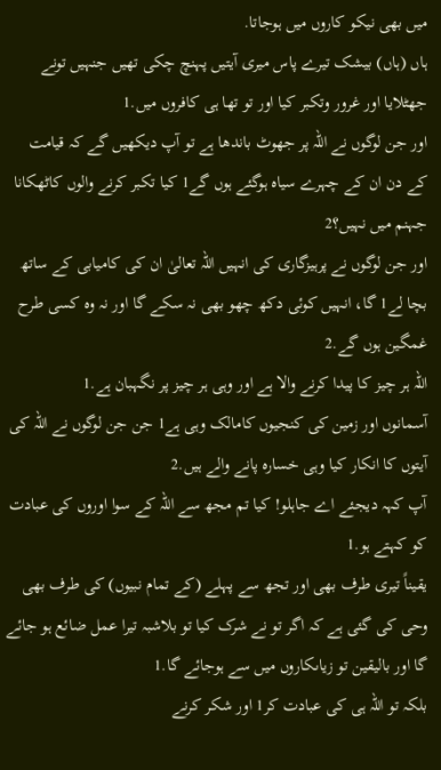میں بھی نیکو کاروں میں ہوجاتا.
ہاں (ہاں) بیشک تیرے پاس میری آیتیں پہنچ چکی تھیں جنہیں تونے جھٹلایا اور غرور وتکبر کیا اور تو تھا ہی کافروں میں.1
اور جن لوگوں نے اللہ پر جھوٹ باندھا ہے تو آپ دیکھیں گے کہ قیامت کے دن ان کے چہرے سیاه ہوگئے ہوں گے1 کیا تکبر کرنے والوں کاٹھکانا جہنم میں نہیں؟2
اور جن لوگوں نے پرہیزگاری کی انہیں اللہ تعالیٰ ان کی کامیابی کے ساتھ بچا لے1 گا، انہیں کوئی دکھ چھو بھی نہ سکے گا اور نہ وه کسی طرح غمگین ہوں گے.2
اللہ ہر چیز کا پیدا کرنے والا ہے اور وہی ہر چیز پر نگہبان ہے.1
آسمانوں اور زمین کی کنجیوں کامالک وہی ہے1 جن جن لوگوں نے اللہ کی آیتوں کا انکار کیا وہی خساره پانے والے ہیں.2
آپ کہہ دیجئے اے جاہلو! کیا تم مجھ سے اللہ کے سوا اوروں کی عبادت کو کہتے ہو.1
یقیناً تیری طرف بھی اور تجھ سے پہلے (کے تمام نبیوں) کی طرف بھی وحی کی گئی ہے کہ اگر تو نے شرک کیا تو بلاشبہ تیرا عمل ضائع ہو جائے گا اور بالیقین تو زیاںکاروں میں سے ہوجائے گا.1
بلکہ تو اللہ ہی کی عبادت کر1 اور شکر کرنے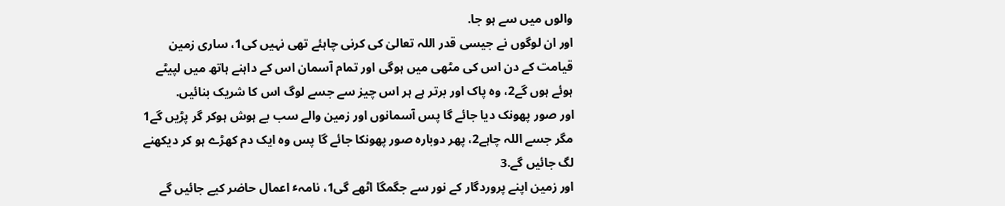والوں میں سے ہو جا.
اور ان لوگوں نے جیسی قدر اللہ تعالیٰ کی کرنی چاہئے تھی نہیں کی1، ساری زمین قیامت کے دن اس کی مٹھی میں ہوگی اور تمام آسمان اس کے داہنے ہاتھ میں لپیٹے ہوئے ہوں گے2، وه پاک اور برتر ہے ہر اس چیز سے جسے لوگ اس کا شریک بنائیں.
اور صور پھونک دیا جائے گا پس آسمانوں اور زمین والے سب بے ہوش ہوکر گر پڑیں گے1 مگر جسے اللہ چاہے2، پھر دوباره صور پھونکا جائے گا پس وه ایک دم کھڑے ہو کر دیکھنے لگ جائیں گے.3
اور زمین اپنے پروردگار کے نور سے جگمگا اٹھے گی1، نامہٴ اعمال حاضر کیے جائیں گے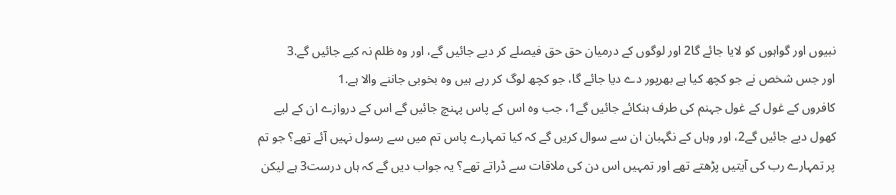نبیوں اور گواہوں کو لایا جائے گا2 اور لوگوں کے درمیان حق حق فیصلے کر دیے جائیں گے، اور وه ظلم نہ کیے جائیں گے.3
اور جس شخص نے جو کچھ کیا ہے بھرپور دے دیا جائے گا، جو کچھ لوگ کر رہے ہیں وه بخوبی جاننے والا ہے.1
کافروں کے غول کے غول جہنم کی طرف ہنکائے جائیں گے1، جب وه اس کے پاس پہنچ جائیں گے اس کے دروازے ان کے لیے کھول دیے جائیں گے2، اور وہاں کے نگہبان ان سے سوال کریں گے کہ کیا تمہارے پاس تم میں سے رسول نہیں آئے تھے؟ جو تم پر تمہارے رب کی آیتیں پڑھتے تھے اور تمہیں اس دن کی ملاقات سے ڈراتے تھے؟ یہ جواب دیں گے کہ ہاں درست3 ہے لیکن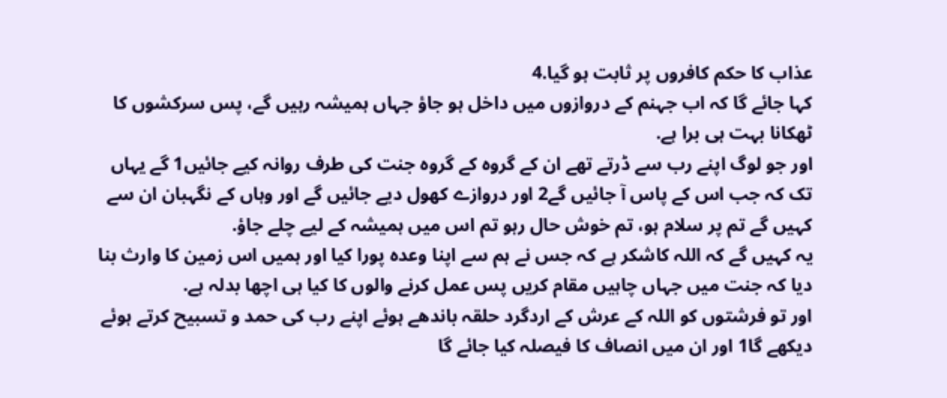عذاب کا حکم کافروں پر ثابت ہو گیا.4
کہا جائے گا کہ اب جہنم کے دروازوں میں داخل ہو جاؤ جہاں ہمیشہ رہیں گے، پس سرکشوں کا ٹھکانا بہت ہی برا ہے.
اور جو لوگ اپنے رب سے ڈرتے تھے ان کے گروه کے گروه جنت کی طرف روانہ کیے جائیں1 گے یہاں تک کہ جب اس کے پاس آ جائیں گے2 اور دروازے کھول دیے جائیں گے اور وہاں کے نگہبان ان سے کہیں گے تم پر سلام ہو، تم خوش حال رہو تم اس میں ہمیشہ کے لیے چلے جاؤ.
یہ کہیں گے کہ اللہ کاشکر ہے کہ جس نے ہم سے اپنا وعده پورا کیا اور ہمیں اس زمین کا وارث بنا دیا کہ جنت میں جہاں چاہیں مقام کریں پس عمل کرنے والوں کا کیا ہی اچھا بدلہ ہے.
اور تو فرشتوں کو اللہ کے عرش کے اردگرد حلقہ باندھے ہوئے اپنے رب کی حمد و تسبیح کرتے ہوئے دیکھے گا1 اور ان میں انصاف کا فیصلہ کیا جائے گا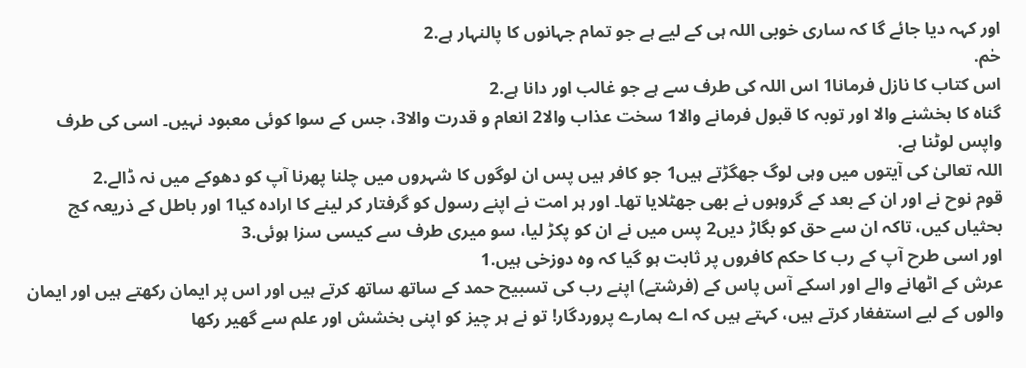اور کہہ دیا جائے گا کہ ساری خوبی اللہ ہی کے لیے ہے جو تمام جہانوں کا پالنہار ہے.2
حٰم.
اس کتاب کا نازل فرمانا1 اس اللہ کی طرف سے ہے جو غالب اور دانا ہے.2
گناه کا بخشنے والا اور توبہ کا قبول فرمانے والا1 سخت عذاب والا2 انعام و قدرت والا3، جس کے سوا کوئی معبود نہیں۔ اسی کی طرف واپس لوٹنا ہے.
اللہ تعالیٰ کی آیتوں میں وہی لوگ جھگڑتے ہیں1 جو کافر ہیں پس ان لوگوں کا شہروں میں چلنا پھرنا آپ کو دھوکے میں نہ ڈالے.2
قوم نوح نے اور ان کے بعد کے گروہوں نے بھی جھٹلایا تھا۔ اور ہر امت نے اپنے رسول کو گرفتار کر لینے کا اراده کیا1 اور باطل کے ذریعہ کج بحثیاں کیں، تاکہ ان سے حق کو بگاڑ دیں2 پس میں نے ان کو پکڑ لیا، سو میری طرف سے کیسی سزا ہوئی.3
اور اسی طرح آپ کے رب کا حکم کافروں پر ثابت ہو گیا کہ وه دوزخی ہیں.1
عرش کے اٹھانے والے اور اسکے آس پاس کے (فرشتے) اپنے رب کی تسبیح حمد کے ساتھ ساتھ کرتے ہیں اور اس پر ایمان رکھتے ہیں اور ایمان والوں کے لیے استفغار کرتے ہیں، کہتے ہیں کہ اے ہمارے پروردگار! تو نے ہر چیز کو اپنی بخشش اور علم سے گھیر رکھا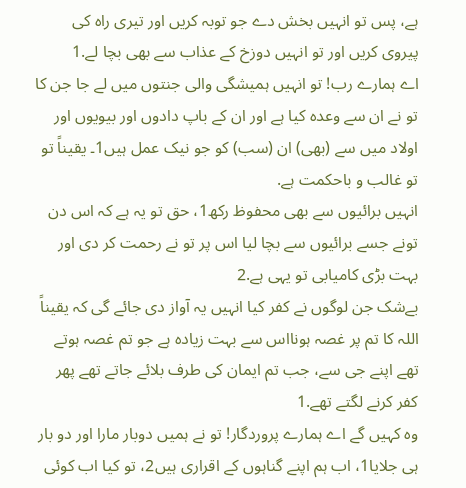ہے، پس تو انہیں بخش دے جو توبہ کریں اور تیری راه کی پیروی کریں اور تو انہیں دوزخ کے عذاب سے بھی بچا لے.1
اے ہمارے رب! تو انہیں ہمیشگی والی جنتوں میں لے جا جن کا تو نے ان سے وعده کیا ہے اور ان کے باپ دادوں اور بیویوں اور اولاد میں سے (بھی) ان (سب) کو جو نیک عمل ہیں1۔ یقیناً تو تو غالب و باحکمت ہے.
انہیں برائیوں سے بھی محفوظ رکھ1، حق تو یہ ہے کہ اس دن تونے جسے برائیوں سے بچا لیا اس پر تو نے رحمت کر دی اور بہت بڑی کامیابی تو یہی ہے.2
بےشک جن لوگوں نے کفر کیا انہیں یہ آواز دی جائے گی کہ یقیناً اللہ کا تم پر غصہ ہونااس سے بہت زیاده ہے جو تم غصہ ہوتے تھے اپنے جی سے، جب تم ایمان کی طرف بلائے جاتے تھے پھر کفر کرنے لگتے تھے.1
وه کہیں گے اے ہمارے پروردگار! تو نے ہمیں دوبار مارا اور دو بار ہی جلایا1، اب ہم اپنے گناہوں کے اقراری ہیں2، تو کیا اب کوئی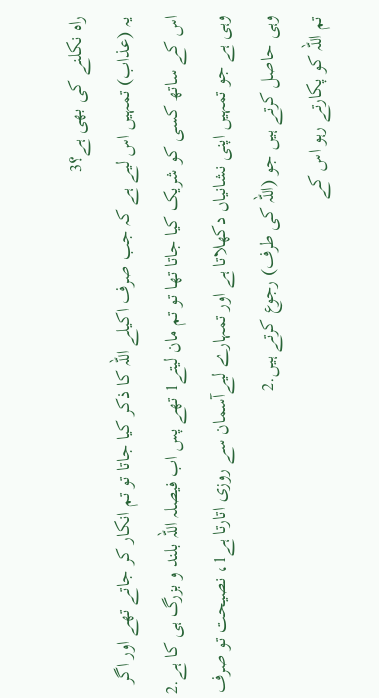راه نکلنے کی بھی ہے؟3
یہ (عذاب) تمہیں اس لیے ہے کہ جب صرف اکیلے اللہ کا ذکر کیا جاتا تو تم انکار کر جاتے تھے اور اگر اس کے ساتھ کسی کو شریک کیا جاتا تھا تو تم مان لیتے1 تھے پس اب فیصلہ اللہ بلند و بزرگ ہی کا ہے.2
وہی ہے جو تمہیں اپنی نشانیاں دکھلاتا ہے اور تمہارے لیےآسمان سے روزی اتارتا ہے1، نصیحت تو صرف وہی حاصل کرتے ہیں جو (اللہ کی طرف) رجوع کرتے ہیں.2
تم اللہ کو پکارتے رہو اس کے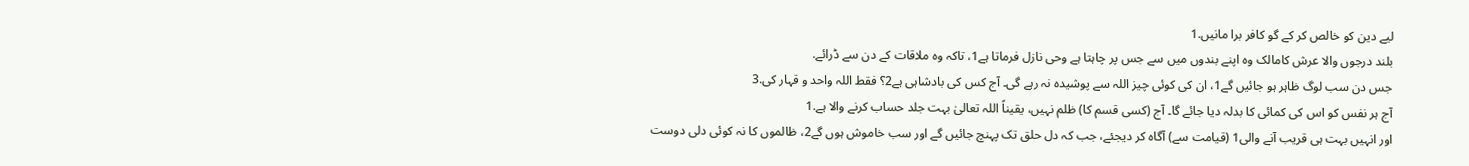لیے دین کو خالص کر کے گو کافر برا مانیں.1
بلند درجوں والا عرش کامالک وه اپنے بندوں میں سے جس پر چاہتا ہے وحی نازل فرماتا ہے1، تاکہ وه ملاقات کے دن سے ڈرائے.
جس دن سب لوگ ظاہر ہو جائیں گے1، ان کی کوئی چیز اللہ سے پوشیده نہ رہے گی۔ آج کس کی بادشاہی ہے2؟ فقط اللہ واحد و قہار کی.3
آج ہر نفس کو اس کی کمائی کا بدلہ دیا جائے گا۔ آج (کسی قسم کا) ظلم نہیں، یقیناً اللہ تعالیٰ بہت جلد حساب کرنے والا ہے.1
اور انہیں بہت ہی قریب آنے والی1 (قیامت سے) آگاه کر دیجئے، جب کہ دل حلق تک پہنچ جائیں گے اور سب خاموش ہوں گے2، ظالموں کا نہ کوئی دلی دوست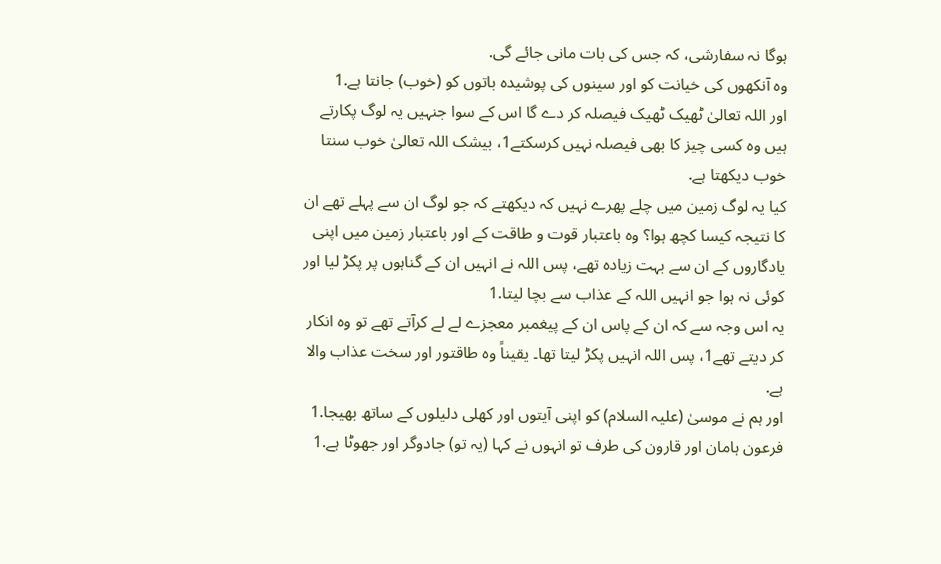ہوگا نہ سفارشی، کہ جس کی بات مانی جائے گی.
وه آنکھوں کی خیانت کو اور سینوں کی پوشیده باتوں کو (خوب) جانتا ہے.1
اور اللہ تعالیٰ ٹھیک ٹھیک فیصلہ کر دے گا اس کے سوا جنہیں یہ لوگ پکارتے ہیں وه کسی چیز کا بھی فیصلہ نہیں کرسکتے1، بیشک اللہ تعالیٰ خوب سنتا خوب دیکھتا ہے.
کیا یہ لوگ زمین میں چلے پھرے نہیں کہ دیکھتے کہ جو لوگ ان سے پہلے تھے ان کا نتیجہ کیسا کچھ ہوا؟ وه باعتبار قوت و طاقت کے اور باعتبار زمین میں اپنی یادگاروں کے ان سے بہت زیاده تھے، پس اللہ نے انہیں ان کے گناہوں پر پکڑ لیا اور کوئی نہ ہوا جو انہیں اللہ کے عذاب سے بچا لیتا.1
یہ اس وجہ سے کہ ان کے پاس ان کے پیغمبر معجزے لے لے کرآتے تھے تو وه انکار کر دیتے تھے1، پس اللہ انہیں پکڑ لیتا تھا۔ یقیناً وه طاقتور اور سخت عذاب والا ہے.
اور ہم نے موسیٰ (علیہ السلام) کو اپنی آیتوں اور کھلی دلیلوں کے ساتھ بھیجا.1
فرعون ہامان اور قارون کی طرف تو انہوں نے کہا (یہ تو) جادوگر اور جھوٹا ہے.1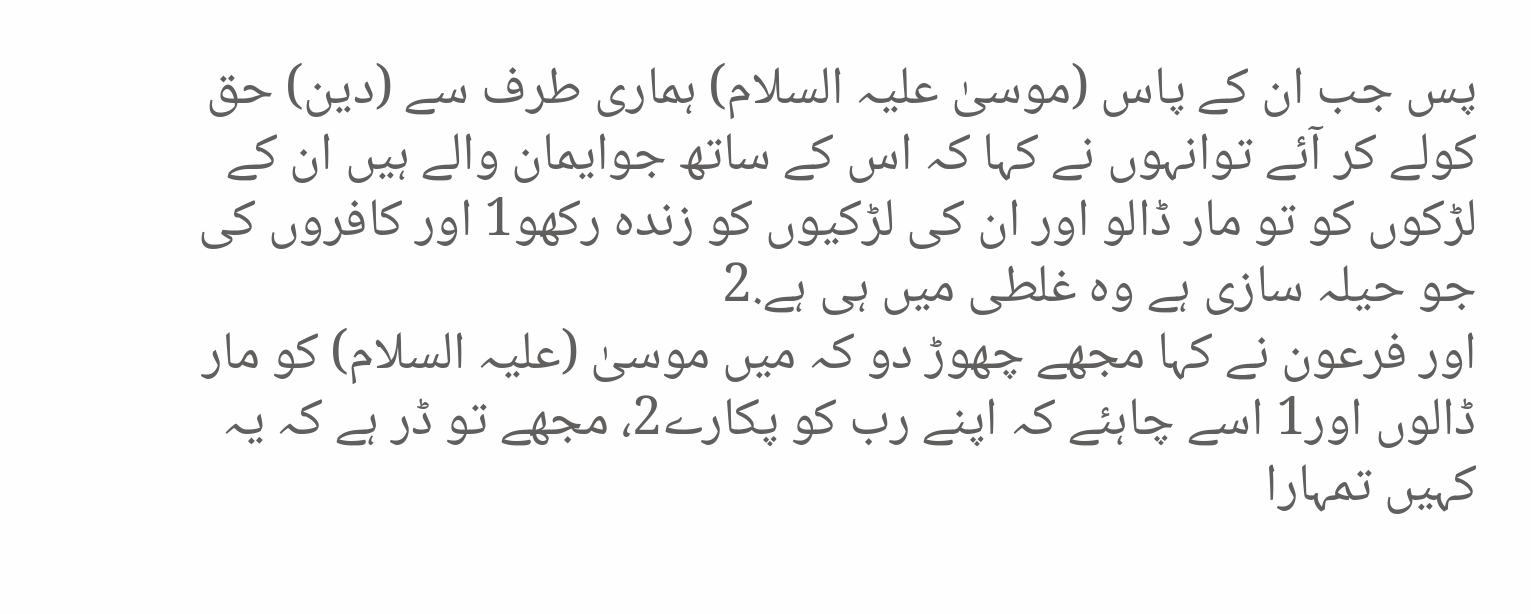پس جب ان کے پاس (موسیٰ علیہ السلام) ہماری طرف سے (دین) حق کولے کر آئے توانہوں نے کہا کہ اس کے ساتھ جوایمان والے ہیں ان کے لڑکوں کو تو مار ڈالو اور ان کی لڑکیوں کو زنده رکھو1 اور کافروں کی جو حیلہ سازی ہے وه غلطی میں ہی ہے.2
اور فرعون نے کہا مجھے چھوڑ دو کہ میں موسیٰ (علیہ السلام) کو مار ڈالوں اور1 اسے چاہئے کہ اپنے رب کو پکارے2، مجھے تو ڈر ہے کہ یہ کہیں تمہارا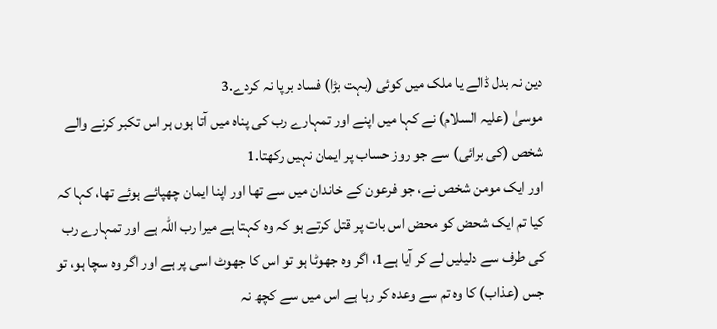دین نہ بدل ڈالے یا ملک میں کوئی (بہت بڑا) فساد برپا نہ کردے.3
موسیٰ (علیہ السلام) نے کہا میں اپنے اور تمہارے رب کی پناه میں آتا ہوں ہر اس تکبر کرنے والے شخص (کی برائی) سے جو روز حساب پر ایمان نہیں رکھتا.1
اور ایک مومن شخص نے، جو فرعون کے خاندان میں سے تھا اور اپنا ایمان چھپائے ہوئے تھا، کہا کہ کیا تم ایک شحض کو محض اس بات پر قتل کرتے ہو کہ وه کہتا ہے میرا رب اللہ ہے اور تمہارے رب کی طرف سے دلیلیں لے کر آیا ہے1، اگر وه جھوٹا ہو تو اس کا جھوٹ اسی پر ہے اور اگر وه سچا ہو، تو جس (عذاب) کا وه تم سے وعده کر رہا ہے اس میں سے کچھ نہ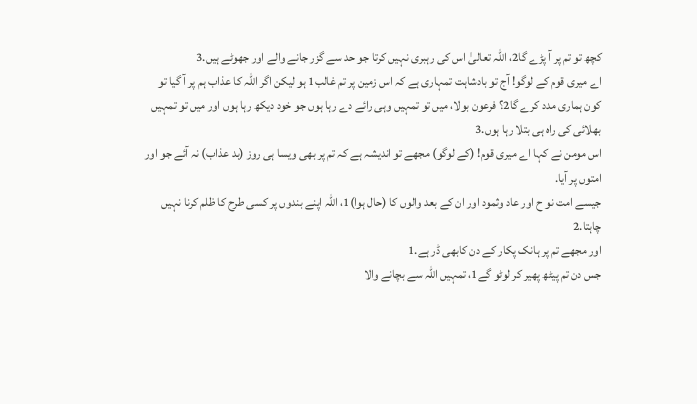کچھ تو تم پر آ پڑے گا2، اللہ تعالیٰ اس کی رہبری نہیں کرتا جو حد سے گزر جانے والے اور جھوٹے ہیں.3
اے میری قوم کے لوگو! آج تو بادشاہت تمہاری ہے کہ اس زمین پر تم غالب1 ہو لیکن اگر اللہ کا عذاب ہم پر آ گیا تو کون ہماری مدد کرے گا2؟ فرعون بولا، میں تو تمہیں وہی رائے دے رہا ہوں جو خود دیکھ رہا ہوں اور میں تو تمہیں بھلائی کی راه ہی بتلا رہا ہوں.3
اس مومن نے کہا اے میری قوم! (کے لوگو) مجھے تو اندیشہ ہے کہ تم پر بھی ویسا ہی روز (بد عذاب) نہ آئے جو اور امتوں پر آیا.
جیسے امت نو ح اور عاد وثمود اور ان کے بعد والوں کا (حال ہوا)1، اللہ اپنے بندوں پر کسی طرح کا ظلم کرنا نہیں چاہتا.2
اور مجھے تم پر ہانک پکار کے دن کابھی ڈر ہے.1
جس دن تم پیٹھ پھیر کر لوٹو گے1، تمہیں اللہ سے بچانے والا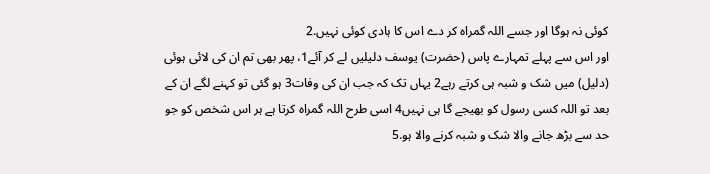کوئی نہ ہوگا اور جسے اللہ گمراه کر دے اس کا ہادی کوئی نہیں.2
اور اس سے پہلے تمہارے پاس (حضرت) یوسف دلیلیں لے کر آئے1، پھر بھی تم ان کی لائی ہوئی (دلیل) میں شک و شبہ ہی کرتے رہے2 یہاں تک کہ جب ان کی وفات3 ہو گئی تو کہنے لگے ان کے بعد تو اللہ کسی رسول کو بھیجے گا ہی نہیں4 اسی طرح اللہ گمراه کرتا ہے ہر اس شخص کو جو حد سے بڑھ جانے والا شک و شبہ کرنے والا ہو.5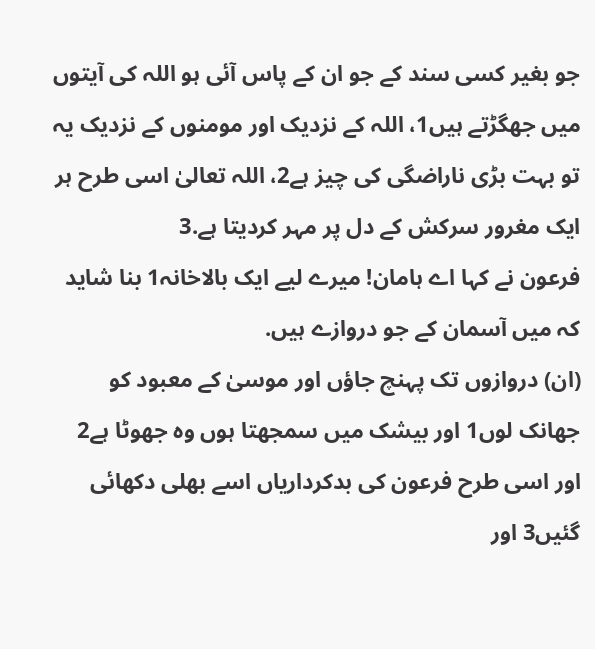جو بغیر کسی سند کے جو ان کے پاس آئی ہو اللہ کی آیتوں میں جھگڑتے ہیں1، اللہ کے نزدیک اور مومنوں کے نزدیک یہ تو بہت بڑی ناراضگی کی چیز ہے2، اللہ تعالیٰ اسی طرح ہر ایک مغرور سرکش کے دل پر مہر کردیتا ہے.3
فرعون نے کہا اے ہامان! میرے لیے ایک بالاخانہ1 بنا شاید کہ میں آسمان کے جو دروازے ہیں.
(ان) دروازوں تک پہنچ جاؤں اور موسیٰ کے معبود کو جھانک لوں1 اور بیشک میں سمجھتا ہوں وه جھوٹا ہے2 اور اسی طرح فرعون کی بدکرداریاں اسے بھلی دکھائی گئیں3 اور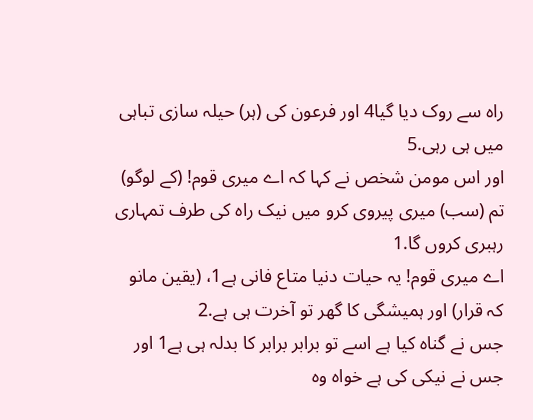راه سے روک دیا گیا4 اور فرعون کی (ہر) حیلہ سازی تباہی میں ہی رہی.5
اور اس مومن شخص نے کہا کہ اے میری قوم! (کے لوگو) تم (سب) میری پیروی کرو میں نیک راه کی طرف تمہاری رہبری کروں گا.1
اے میری قوم! یہ حیات دنیا متاع فانی ہے1، (یقین مانو کہ قرار) اور ہمیشگی کا گھر تو آخرت ہی ہے.2
جس نے گناه کیا ہے اسے تو برابر برابر کا بدلہ ہی ہے1 اور جس نے نیکی کی ہے خواه وه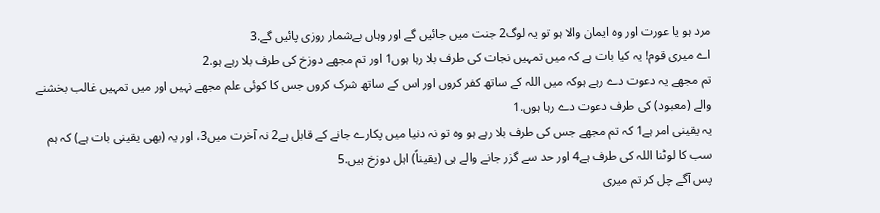مرد ہو یا عورت اور وه ایمان والا ہو تو یہ لوگ2 جنت میں جائیں گے اور وہاں بےشمار روزی پائیں گے.3
اے میری قوم! یہ کیا بات ہے کہ میں تمہیں نجات کی طرف بلا رہا ہوں1 اور تم مجھے دوزخ کی طرف بلا رہے ہو.2
تم مجھے یہ دعوت دے رہے ہوکہ میں اللہ کے ساتھ کفر کروں اور اس کے ساتھ شرک کروں جس کا کوئی علم مجھے نہیں اور میں تمہیں غالب بخشنے والے (معبود) کی طرف دعوت دے رہا ہوں.1
یہ یقینی امر ہے1 کہ تم مجھے جس کی طرف بلا رہے ہو وه تو نہ دنیا میں پکارے جانے کے قابل ہے2 نہ آخرت میں3، اور یہ (بھی یقینی بات ہے) کہ ہم سب کا لوٹنا اللہ کی طرف ہے4 اور حد سے گزر جانے والے ہی (یقیناً) اہل دوزخ ہیں.5
پس آگے چل کر تم میری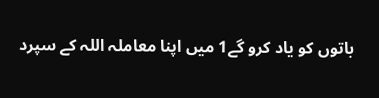باتوں کو یاد کرو گے1 میں اپنا معاملہ اللہ کے سپرد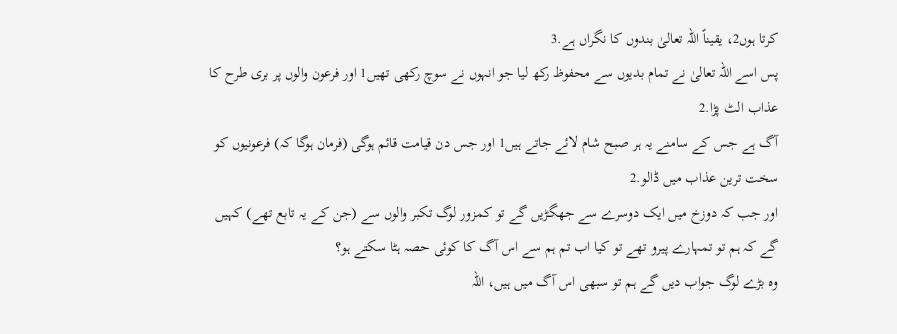کرتا ہوں2، یقیناً اللہ تعالیٰ بندوں کا نگراں ہے.3
پس اسے اللہ تعالیٰ نے تمام بدیوں سے محفوظ رکھ لیا جو انہوں نے سوچ رکھی تھیں1 اور فرعون والوں پر بری طرح کا عذاب الٹ پڑا.2
آگ ہے جس کے سامنے یہ ہر صبح شام لائے جاتے ہیں1 اور جس دن قیامت قائم ہوگی (فرمان ہوگا کہ) فرعونیوں کو سخت ترین عذاب میں ڈالو.2
اور جب کہ دوزخ میں ایک دوسرے سے جھگڑیں گے تو کمزور لوگ تکبر والوں سے (جن کے یہ تابع تھے) کہیں گے کہ ہم تو تمہارے پیرو تھے تو کیا اب تم ہم سے اس آگ کا کوئی حصہ ہٹا سکتے ہو؟
وه بڑے لوگ جواب دیں گے ہم تو سبھی اس آگ میں ہیں، اللہ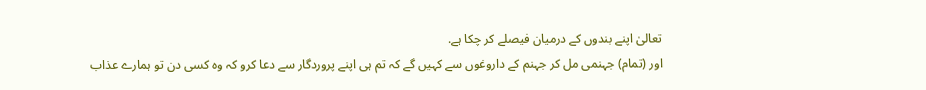تعالیٰ اپنے بندوں کے درمیان فیصلے کر چکا ہے.
اور (تمام) جہنمی مل کر جہنم کے داروغوں سے کہیں گے کہ تم ہی اپنے پروردگار سے دعا کرو کہ وه کسی دن تو ہمارے عذاب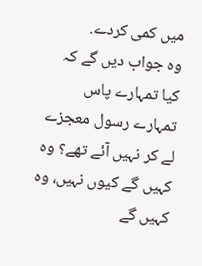میں کمی کردے.
وه جواب دیں گے کہ کیا تمہارے پاس تمہارے رسول معجزے لے کر نہیں آئے تھے؟ وه کہیں گے کیوں نہیں، وه کہیں گے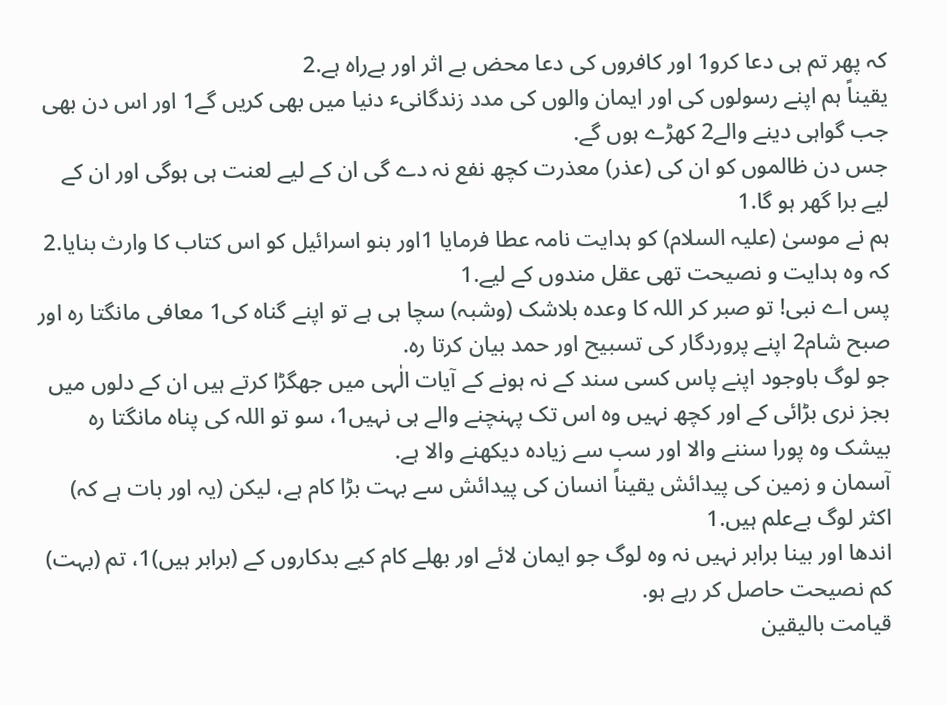کہ پھر تم ہی دعا کرو1 اور کافروں کی دعا محض بے اثر اور بےراه ہے.2
یقیناً ہم اپنے رسولوں کی اور ایمان والوں کی مدد زندگانیٴ دنیا میں بھی کریں گے1 اور اس دن بھی جب گواہی دینے والے2 کھڑے ہوں گے.
جس دن ظالموں کو ان کی (عذر) معذرت کچھ نفع نہ دے گی ان کے لیے لعنت ہی ہوگی اور ان کے لیے برا گھر ہو گا.1
ہم نے موسیٰ (علیہ السلام) کو ہدایت نامہ عطا فرمایا 1اور بنو اسرائیل کو اس کتاب کا وارث بنایا.2
کہ وه ہدایت و نصیحت تھی عقل مندوں کے لیے.1
پس اے نبی! تو صبر کر اللہ کا وعده بلاشک (وشبہ) سچا ہی ہے تو اپنے گناه کی1 معافی مانگتا ره اور صبح شام2 اپنے پروردگار کی تسبیح اور حمد بیان کرتا ره.
جو لوگ باوجود اپنے پاس کسی سند کے نہ ہونے کے آیات الٰہی میں جھگڑا کرتے ہیں ان کے دلوں میں بجز نری بڑائی کے اور کچھ نہیں وه اس تک پہنچنے والے ہی نہیں1، سو تو اللہ کی پناه مانگتا ره بیشک وه پورا سننے والا اور سب سے زیاده دیکھنے والا ہے.
آسمان و زمین کی پیدائش یقیناً انسان کی پیدائش سے بہت بڑا کام ہے، لیکن (یہ اور بات ہے کہ) اکثر لوگ بےعلم ہیں.1
اندھا اور بینا برابر نہیں نہ وه لوگ جو ایمان لائے اور بھلے کام کیے بدکاروں کے (برابر ہیں)1، تم (بہت) کم نصیحت حاصل کر رہے ہو.
قیامت بالیقین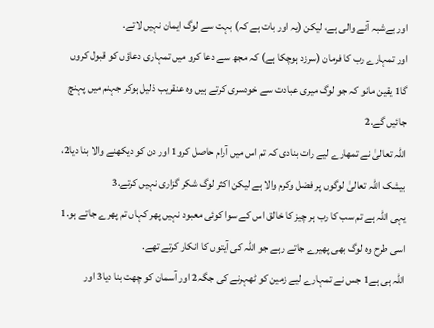اور بےشبہ آنے والی ہے، لیکن (یہ اور بات ہے کہ) بہت سے لوگ ایمان نہیں لاتے.
اور تمہارے رب کا فرمان (سرزد ہوچکا ہے) کہ مجھ سے دعا کرو میں تمہاری دعاؤں کو قبول کروں گا1 یقین مانو کہ جو لوگ میری عبادت سے خودسری کرتے ہیں وه عنقريب ذلیل ہوکر جہنم میں پہنچ جائیں گے.2
اللہ تعالیٰ نے تمھارے لیے رات بنادی کہ تم اس میں آرام حاصل کرو1 اور دن کو دیکھنے والا بنا دیا2، بیشک اللہ تعالیٰ لوگوں پر فضل وکرم والا ہے لیکن اکثر لوگ شکر گزاری نہیں کرتے.3
یہی اللہ ہے تم سب کا رب ہر چیز کا خالق اس کے سوا کوئی معبود نہیں پھر کہاں تم پھرے جاتے ہو.1
اسی طرح وه لوگ بھی پھیرے جاتے رہے جو اللہ کی آیتوں کا انکار کرتے تھے.
اللہ ہی ہے1 جس نے تمہارے لیے زمین کو ٹھہرنے کی جگہ2 اور آسمان کو چھت بنا دیا3 اور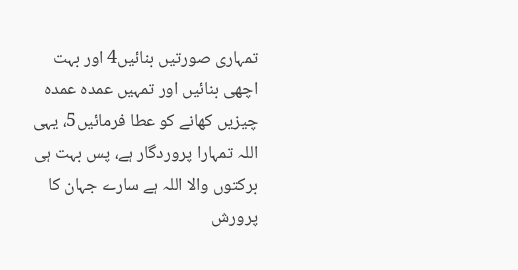تمہاری صورتیں بنائیں4 اور بہت اچھی بنائیں اور تمہیں عمده عمده چیزیں کھانے کو عطا فرمائیں5، یہی اللہ تمہارا پروردگار ہے، پس بہت ہی برکتوں والا اللہ ہے سارے جہان کا پرورش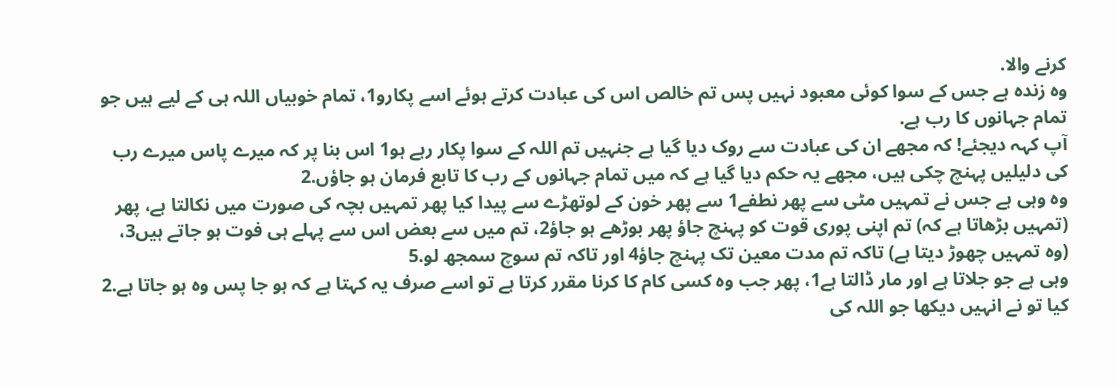کرنے والا.
وه زنده ہے جس کے سوا کوئی معبود نہیں پس تم خالص اس کی عبادت کرتے ہوئے اسے پکارو1، تمام خوبیاں اللہ ہی کے لیے ہیں جو تمام جہانوں کا رب ہے.
آپ کہہ دیجئے! کہ مجھے ان کی عبادت سے روک دیا گیا ہے جنہیں تم اللہ کے سوا پکار رہے ہو1 اس بنا پر کہ میرے پاس میرے رب کی دلیلیں پہنچ چکی ہیں، مجھے یہ حکم دیا گیا ہے کہ میں تمام جہانوں کے رب کا تابع فرمان ہو جاؤں.2
وه وہی ہے جس نے تمہیں مٹی سے پھر نطفے1 سے پھر خون کے لوتھڑے سے پیدا کیا پھر تمہیں بچہ کی صورت میں نکالتا ہے، پھر (تمہیں بڑھاتا ہے کہ) تم اپنی پوری قوت کو پہنچ جاؤ پھر بوڑھے ہو جاؤ2، تم میں سے بعض اس سے پہلے ہی فوت ہو جاتے ہیں3، (وه تمہیں چھوڑ دیتا ہے) تاکہ تم مدت معین تک پہنچ جاؤ4 اور تاکہ تم سوچ سمجھ لو.5
وہی ہے جو جلاتا ہے اور مار ڈالتا ہے1، پھر جب وه کسی کام کا کرنا مقرر کرتا ہے تو اسے صرف یہ کہتا ہے کہ ہو جا پس وه ہو جاتا ہے.2
کیا تو نے انہیں دیکھا جو اللہ کی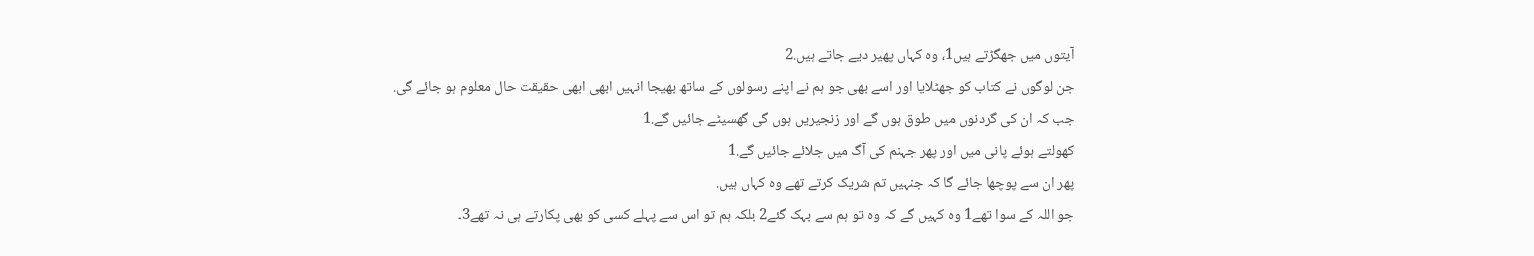آیتوں میں جھگڑتے ہیں1، وه کہاں پھیر دیے جاتے ہیں.2
جن لوگوں نے کتاب کو جھٹلایا اور اسے بھی جو ہم نے اپنے رسولوں کے ساتھ بھیجا انہیں ابھی ابھی حقیقت حال معلوم ہو جائے گی.
جب کہ ان کی گردنوں میں طوق ہوں گے اور زنجیریں ہوں گی گھسیٹے جائیں گے.1
کھولتے ہوئے پانی میں اور پھر جہنم کی آگ میں جلائے جائیں گے.1
پھر ان سے پوچھا جائے گا کہ جنہیں تم شریک کرتے تھے وه کہاں ہیں.
جو اللہ کے سوا تھے1 وه کہیں گے کہ وه تو ہم سے بہک گئے2 بلکہ ہم تو اس سے پہلے کسی کو بھی پکارتے ہی نہ تھے3۔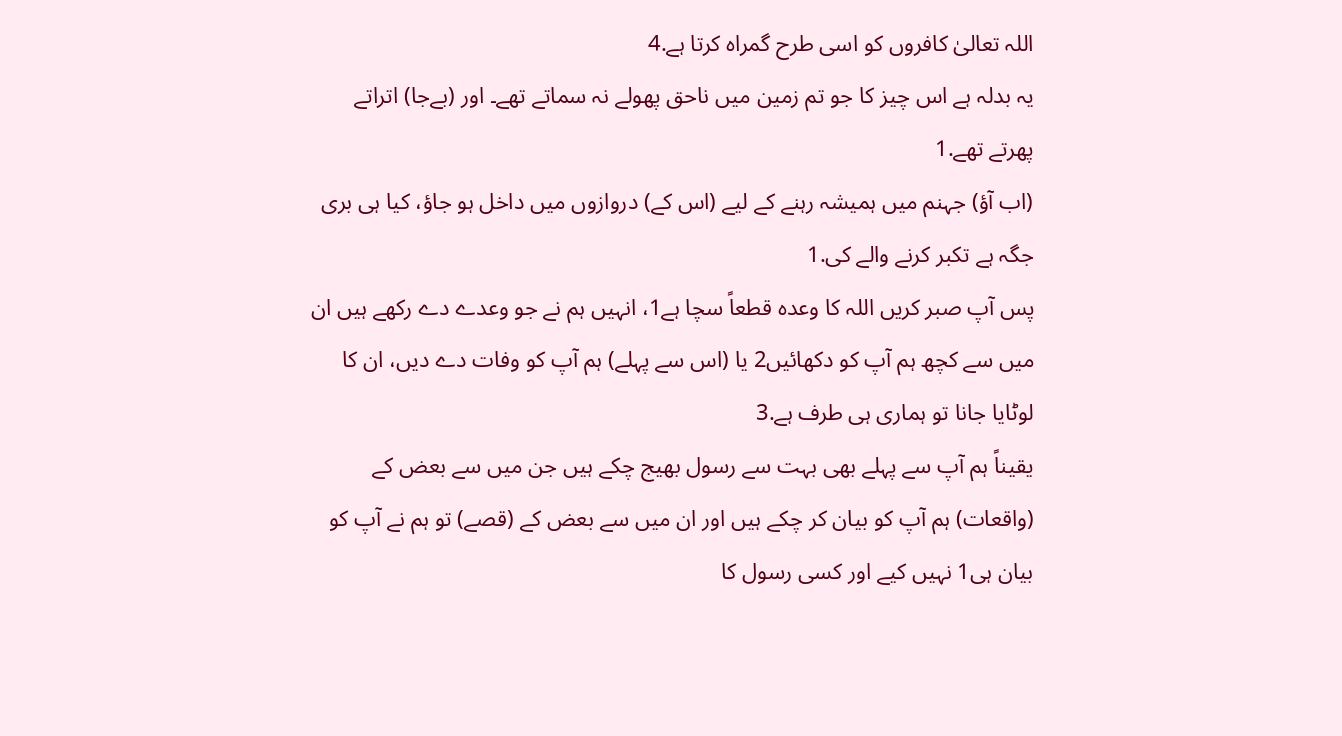اللہ تعالیٰ کافروں کو اسی طرح گمراه کرتا ہے.4
یہ بدلہ ہے اس چیز کا جو تم زمین میں ناحق پھولے نہ سماتے تھے۔ اور (بےجا) اتراتے پھرتے تھے.1
(اب آؤ) جہنم میں ہمیشہ رہنے کے لیے (اس کے) دروازوں میں داخل ہو جاؤ، کیا ہی بری جگہ ہے تکبر کرنے والے کی.1
پس آپ صبر کریں اللہ کا وعده قطعاً سچا ہے1، انہیں ہم نے جو وعدے دے رکھے ہیں ان میں سے کچھ ہم آپ کو دکھائیں2 یا (اس سے پہلے) ہم آپ کو وفات دے دیں، ان کا لوٹایا جانا تو ہماری ہی طرف ہے.3
یقیناً ہم آپ سے پہلے بھی بہت سے رسول بھیج چکے ہیں جن میں سے بعض کے (واقعات) ہم آپ کو بیان کر چکے ہیں اور ان میں سے بعض کے (قصے) تو ہم نے آپ کو بیان ہی1 نہیں کیے اور کسی رسول کا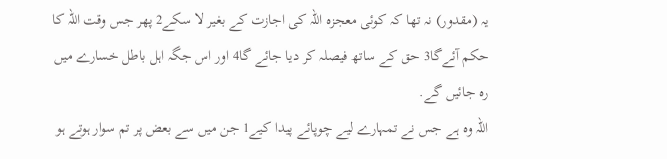یہ (مقدور) نہ تھا کہ کوئی معجزه اللہ کی اجازت کے بغیر لا سکے2 پھر جس وقت اللہ کا حکم آئےگا3 حق کے ساتھ فیصلہ کر دیا جائے گا4 اور اس جگہ اہل باطل خسارے میں ره جائیں گے.
اللہ وه ہے جس نے تمہارے لیے چوپائے پیدا کیے1 جن میں سے بعض پر تم سوار ہوتے ہو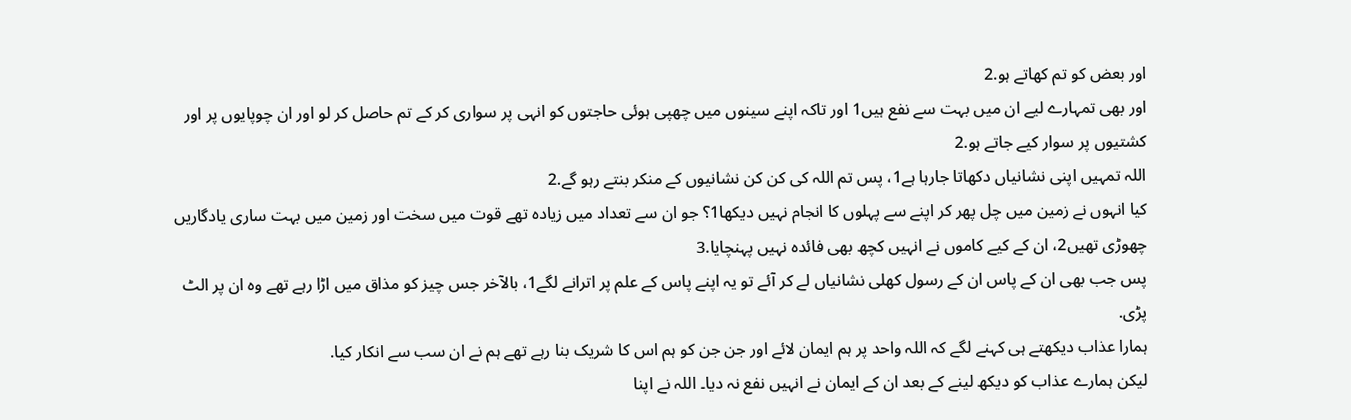اور بعض کو تم کھاتے ہو.2
اور بھی تمہارے لیے ان میں بہت سے نفع ہیں1 اور تاکہ اپنے سینوں میں چھپی ہوئی حاجتوں کو انہی پر سواری کر کے تم حاصل کر لو اور ان چوپایوں پر اور کشتیوں پر سوار کیے جاتے ہو.2
اللہ تمہیں اپنی نشانیاں دکھاتا جارہا ہے1، پس تم اللہ کی کن کن نشانیوں کے منکر بنتے رہو گے.2
کیا انہوں نے زمین میں چل پھر کر اپنے سے پہلوں کا انجام نہیں دیکھا1؟ جو ان سے تعداد میں زیاده تھے قوت میں سخت اور زمین میں بہت ساری یادگاریں چھوڑی تھیں2، ان کے کیے کاموں نے انہیں کچھ بھی فائده نہیں پہنچایا.3
پس جب بھی ان کے پاس ان کے رسول کھلی نشانیاں لے کر آئے تو یہ اپنے پاس کے علم پر اترانے لگے1، بالآخر جس چیز کو مذاق میں اڑا رہے تھے وه ان پر الٹ پڑی.
ہمارا عذاب دیکھتے ہی کہنے لگے کہ اللہ واحد پر ہم ایمان لائے اور جن جن کو ہم اس کا شریک بنا رہے تھے ہم نے ان سب سے انکار کیا.
لیکن ہمارے عذاب کو دیکھ لینے کے بعد ان کے ایمان نے انہیں نفع نہ دیا۔ اللہ نے اپنا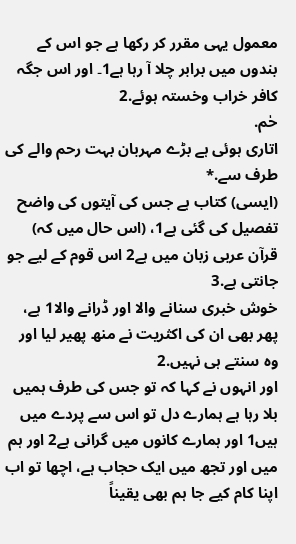معمول یہی مقرر کر رکھا ہے جو اس کے بندوں میں برابر چلا آ رہا ہے1۔ اور اس جگہ کافر خراب وخستہ ہوئے.2
حٰم.
اتاری ہوئی ہے بڑے مہربان بہت رحم والے کی طرف سے.*
(ایسی) کتاب ہے جس کی آیتوں کی واضح تفصیل کی گئی ہے1، (اس حال میں کہ) قرآن عربی زبان میں ہے2 اس قوم کے لیے جو جانتی ہے.3
خوش خبری سنانے والا اور ڈرانے والا1 ہے، پھر بھی ان کی اکثریت نے منھ پھیر لیا اور وه سنتے ہی نہیں.2
اور انہوں نے کہا کہ تو جس کی طرف ہمیں بلا رہا ہے ہمارے دل تو اس سے پردے میں ہیں1 اور ہمارے کانوں میں گرانی ہے2 اور ہم میں اور تجھ میں ایک حجاب ہے، اچھا تو اب اپنا کام کیے جا ہم بھی یقیناً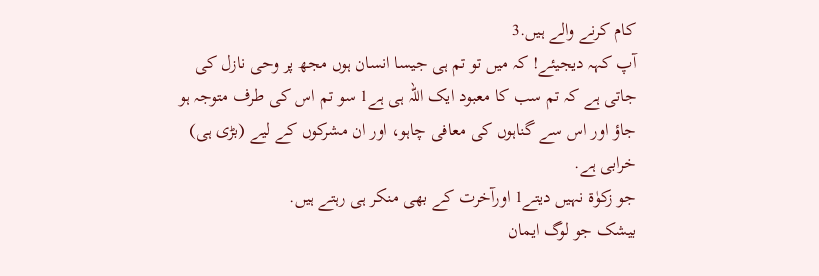کام کرنے والے ہیں.3
آپ کہہ دیجیئے! کہ میں تو تم ہی جیسا انسان ہوں مجھ پر وحی نازل کی جاتی ہے کہ تم سب کا معبود ایک اللہ ہی ہے1 سو تم اس کی طرف متوجہ ہو جاؤ اور اس سے گناہوں کی معافی چاہو، اور ان مشرکوں کے لیے (بڑی ہی) خرابی ہے.
جو زکوٰة نہیں دیتے1 اورآخرت کے بھی منکر ہی رہتے ہیں.
بیشک جو لوگ ایمان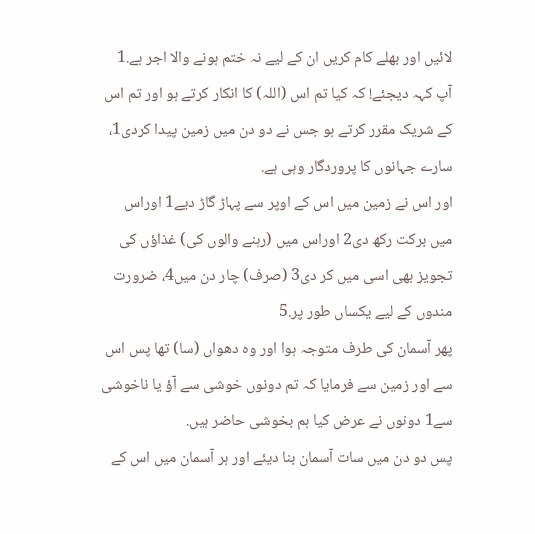لائیں اور بھلے کام کریں ان کے لیے نہ ختم ہونے والا اجر ہے.1
آپ کہہ دیجئے! کہ کیا تم اس (اللہ) کا انکار کرتے ہو اور تم اس کے شریک مقرر کرتے ہو جس نے دو دن میں زمین پیدا کردی1، سارے جہانوں کا پروردگار وہی ہے.
اور اس نے زمین میں اس کے اوپر سے پہاڑ گاڑ دیے1 اوراس میں برکت رکھ دی2 اوراس میں (رہنے والوں کی) غذاؤں کی تجویز بھی اسی میں کر دی3 (صرف) چار دن میں4، ضرورت مندوں کے لیے یکساں طور پر.5
پھر آسمان کی طرف متوجہ ہوا اور وه دھواں (سا) تھا پس اس سے اور زمین سے فرمایا کہ تم دونوں خوشی سے آؤ یا ناخوشی سے1 دونوں نے عرض کیا ہم بخوشی حاضر ہیں.
پس دو دن میں سات آسمان بنا دیئے اور ہر آسمان میں اس کے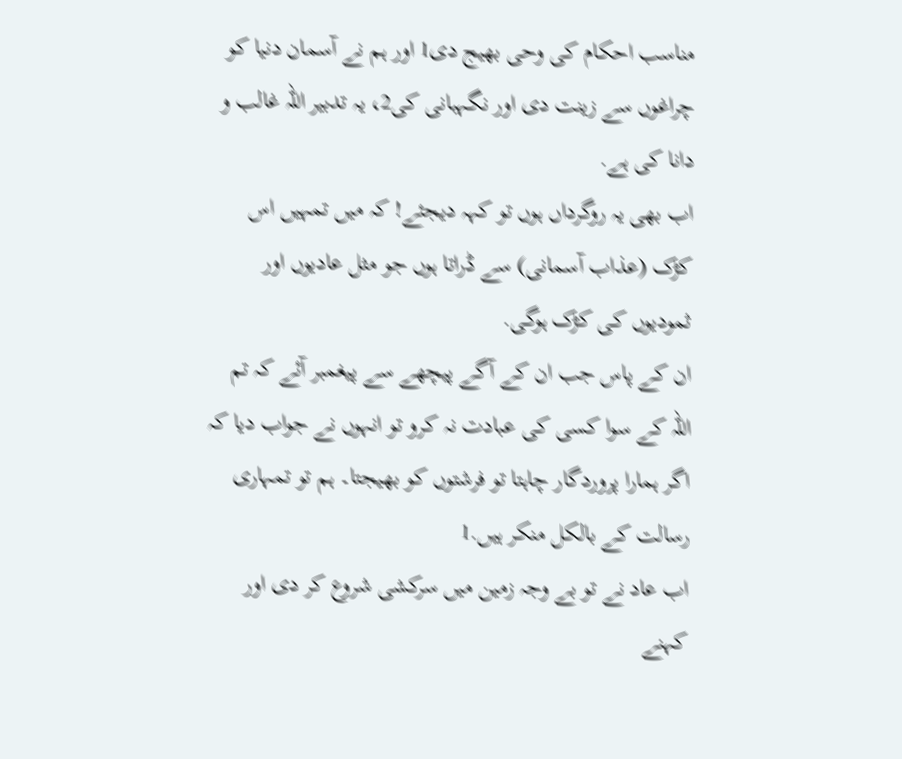مناسب احکام کی وحی بھیج دی1 اور ہم نے آسمان دنیا کو چراغوں سے زینت دی اور نگہبانی کی2، یہ تدبیر اللہ غالب و دانا کی ہے.
اب بھی یہ روگرداں ہوں تو کہہ دیجئے! کہ میں تمہیں اس کڑک (عذاب آسمانی) سے ڈراتا ہوں جو مثل عادیوں اور ثمودیوں کی کڑک ہوگی.
ان کے پاس جب ان کے آگے پیچھے سے پیغمبر آئے کہ تم اللہ کے سوا کسی کی عبادت نہ کرو تو انہوں نے جواب دیا کہ اگر ہمارا پروردگار چاہتا تو فرشتوں کو بھیجتا۔ ہم تو تمہاری رسالت کے بالکل منکر ہیں.1
اب عاد نے تو بے وجہ زمین میں سرکشی شروع کر دی اور کہنے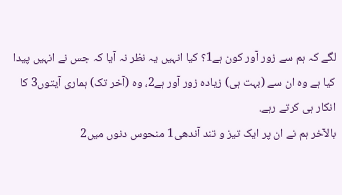لگے کہ ہم سے زور آور کون ہے1؟ کیا انہیں یہ نظر نہ آیا کہ جس نے انہیں پیدا کیا ہے وه ان سے (بہت ہی) زیاده زور آور ہے2، وه (آخر تک) ہماری آیتوں3 کا انکار ہی کرتے رہے.
بالآخر ہم نے ان پر ایک تیز و تند آندھی1 منحوس دنوں میں2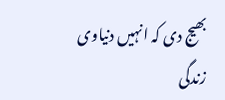بھیج دی کہ انہیں دنیاوی زندگی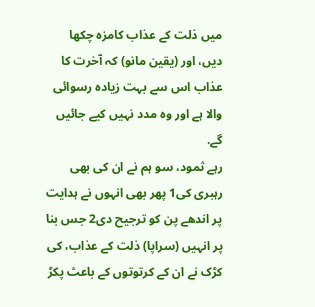میں ذلت کے عذاب کامزه چکھا دیں، اور (یقین مانو) کہ آخرت کا عذاب اس سے بہت زیاده رسوائی والا ہے اور وه مدد نہیں کیے جائیں گے.
رہے ثمود، سو ہم نے ان کی بھی رہبری کی1 پھر بھی انہوں نے ہدایت پر اندھے پن کو ترجیح دی2 جس بنا پر انہیں (سراپا) ذلت کے عذاب، کی کڑک نے ان کے کرتوتوں کے باعث پکڑ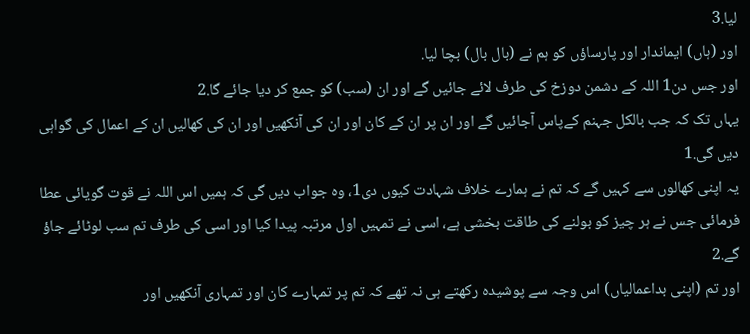لیا.3
اور (ہاں) ایماندار اور پارساؤں کو ہم نے (بال بال) بچا لیا.
اور جس دن1 اللہ کے دشمن دوزخ کی طرف لائے جائیں گے اور ان (سب) کو جمع کر دیا جائے گا.2
یہاں تک کہ جب بالکل جہنم کےپاس آجائیں گے اور ان پر ان کے کان اور ان کی آنکھیں اور ان کی کھالیں ان کے اعمال کی گواہی دیں گی.1
یہ اپنی کھالوں سے کہیں گے کہ تم نے ہمارے خلاف شہادت کیوں دی1، وه جواب دیں گی کہ ہمیں اس اللہ نے قوت گویائی عطا فرمائی جس نے ہر چیز کو بولنے کی طاقت بخشی ہے، اسی نے تمہیں اول مرتبہ پیدا کیا اور اسی کی طرف تم سب لوٹائے جاؤ گے.2
اور تم (اپنی بداعمالیاں) اس وجہ سے پوشیده رکھتے ہی نہ تھے کہ تم پر تمہارے کان اور تمہاری آنکھیں اور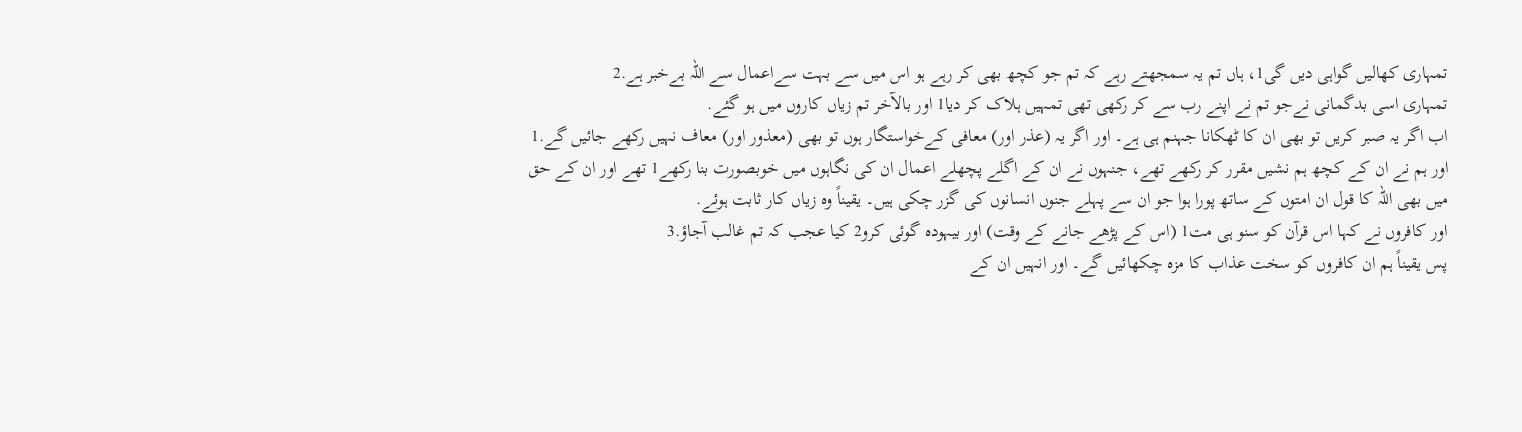تمہاری کھالیں گواہی دیں گی1، ہاں تم یہ سمجھتے رہے کہ تم جو کچھ بھی کر رہے ہو اس میں سے بہت سےاعمال سے اللہ بےخبر ہے.2
تمہاری اسی بدگمانی نےجو تم نے اپنے رب سے کر رکھی تھی تمہیں ہلاک کر دیا1 اور بالآخر تم زیاں کاروں میں ہو گئے.
اب اگر یہ صبر کریں تو بھی ان کا ٹھکانا جہنم ہی ہے۔ اور اگر یہ (عذر اور) معافی کےخواستگار ہوں تو بھی (معذور اور) معاف نہیں رکھے جائیں گے.1
اور ہم نے ان کے کچھ ہم نشیں مقرر کر رکھے تھے، جنہوں نے ان کے اگلے پچھلے اعمال ان کی نگاہوں میں خوبصورت بنا رکھے1 تھے اور ان کے حق میں بھی اللہ کا قول ان امتوں کے ساتھ پورا ہوا جو ان سے پہلے جنوں انسانوں کی گزر چکی ہیں۔ یقیناً وه زیاں کار ثابت ہوئے.
اور کافروں نے کہا اس قرآن کو سنو ہی مت1 (اس کے پڑھے جانے کے وقت) اور بیہوده گوئی کرو2 کیا عجب کہ تم غالب آجاؤ.3
پس یقیناً ہم ان کافروں کو سخت عذاب کا مزه چکھائیں گے۔ اور انہیں ان کے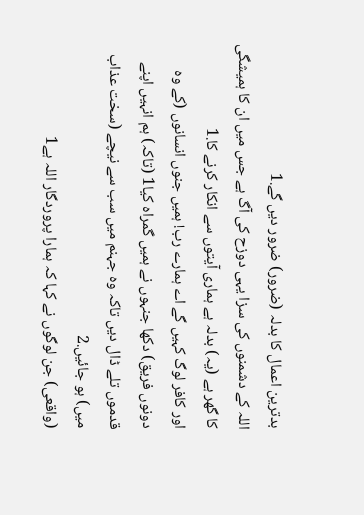بدترین اعمال کا بدلہ (ضرور) ضرور دیں گے.1
اللہ کے دشمنوں کی سزا یہی دوزح کی آگ ہے جس میں ان کا ہمیشگی کا گھر ہے (یہ) بدلہ ہے ہماری آیتوں سے انکار کرنے کا.1
اور کافر لوگ کہیں گے اے ہمارے رب! ہمیں جنوں انسانوں (کے وه دونوں فریق) دکھا جنہوں نے ہمیں گمراه کیا1 (تاکہ) ہم انہیں اپنے قدموں تلے ڈال دیں تاکہ وه جہنم میں سب سے نیچے (سخت عذاب میں) ہو جائیں.2
(واقعی) جن لوگوں نے کہا کہ ہمارا پروردگار اللہ ہے1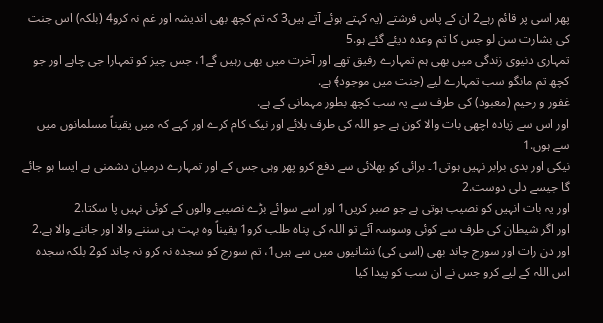پھر اسی پر قائم رہے2 ان کے پاس فرشتے (یہ کہتے ہوئے آتے ہیں3 کہ تم کچھ بھی اندیشہ اور غم نہ کرو4 (بلکہ) اس جنت کی بشارت سن لو جس کا تم وعده دیئے گئے ہو.5
تمہاری دنیوی زندگی میں بھی ہم تمہارے رفیق تھے اور آخرت میں بھی رہیں گے1، جس چیز کو تمہارا جی چاہے اور جو کچھ تم مانگو سب تمہارے لیے (جنت میں موجود﴾ ہے.
غفور و رحیم (معبود) کی طرف سے یہ سب کچھ بطور مہمانی کے ہے.
اور اس سے زیاده اچھی بات والا کون ہے جو اللہ کی طرف بلائے اور نیک کام کرے اور کہے کہ میں یقیناً مسلمانوں میں سے ہوں.1
نیکی اور بدی برابر نہیں ہوتی1۔ برائی کو بھلائی سے دفع کرو پھر وہی جس کے اور تمہارے درمیان دشمنی ہے ایسا ہو جائے گا جیسے دلی دوست.2
اور یہ بات انہیں کو نصیب ہوتی ہے جو صبر کریں1 اور اسے سوائے بڑے نصیبے والوں کے کوئی نہیں پا سکتا.2
اور اگر شیطان کی طرف سے کوئی وسوسہ آئے تو اللہ کی پناه طلب کرو1 یقیناً وه بہت ہی سننے والا اور جاننے والا ہے.2
اور دن رات اور سورج چاند بھی (اسی کی) نشانیوں میں سے ہیں1، تم سورج کو سجده نہ کرو نہ چاند کو2 بلکہ سجده اس اللہ کے لیے کرو جس نے ان سب کو پیدا کیا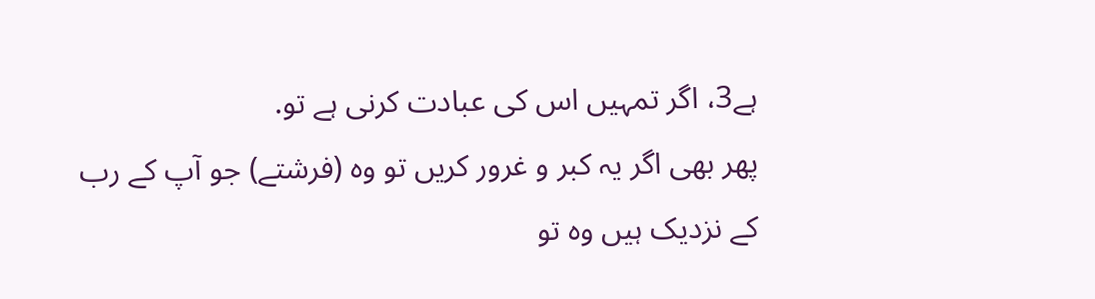ہے3، اگر تمہیں اس کی عبادت کرنی ہے تو.
پھر بھی اگر یہ کبر و غرور کریں تو وه (فرشتے) جو آپ کے رب کے نزدیک ہیں وه تو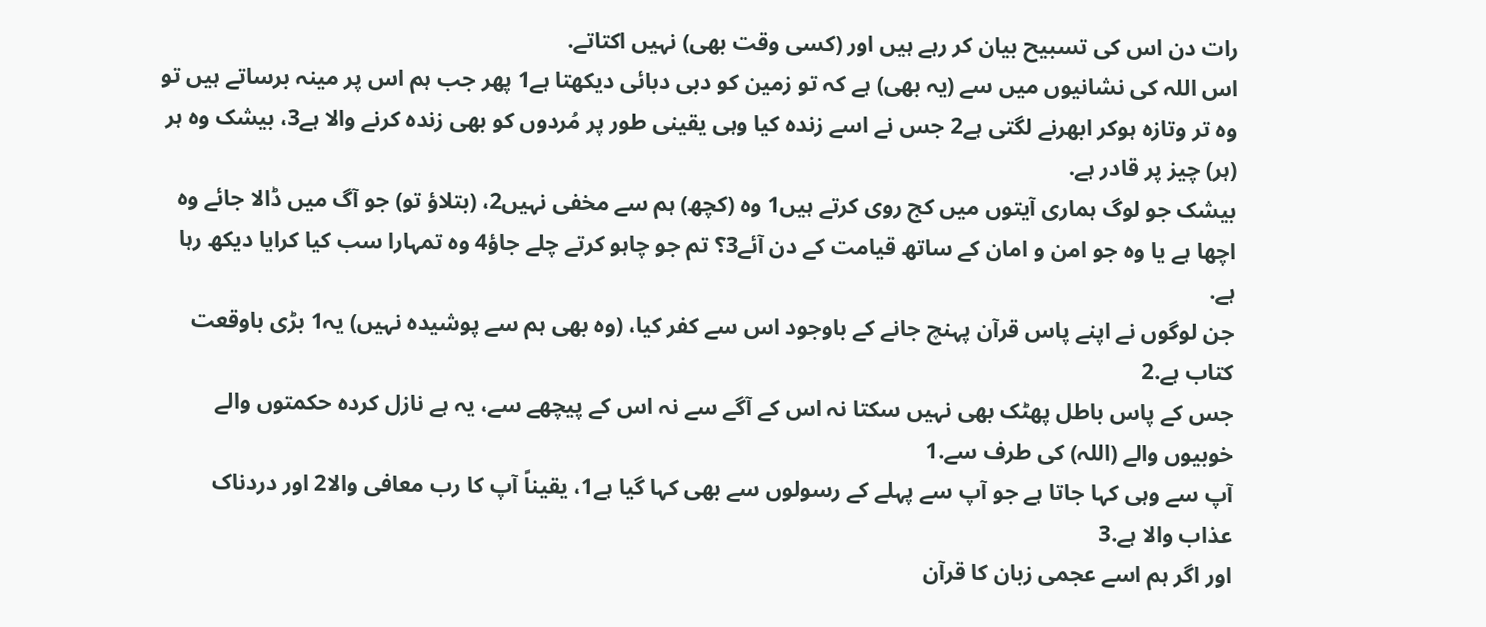رات دن اس کی تسبیح بیان کر رہے ہیں اور (کسی وقت بھی) نہیں اکتاتے.
اس اللہ کی نشانیوں میں سے (یہ بھی) ہے کہ تو زمین کو دبی دبائی دیکھتا ہے1 پھر جب ہم اس پر مینہ برساتے ہیں تو وه تر وتازه ہوکر ابھرنے لگتی ہے2 جس نے اسے زنده کیا وہی یقینی طور پر مُردوں کو بھی زنده کرنے والا ہے3، بیشک وه ہر (ہر) چیز پر قادر ہے.
بیشک جو لوگ ہماری آیتوں میں کج روی کرتے ہیں1 وه (کچھ) ہم سے مخفی نہیں2، (بتلاؤ تو) جو آگ میں ڈالا جائے وه اچھا ہے یا وه جو امن و امان کے ساتھ قیامت کے دن آئے3؟ تم جو چاہو کرتے چلے جاؤ4 وه تمہارا سب کیا کرایا دیکھ رہا ہے.
جن لوگوں نے اپنے پاس قرآن پہنچ جانے کے باوجود اس سے کفر کیا، (وه بھی ہم سے پوشیده نہیں) یہ1 بڑی باوقعت کتاب ہے.2
جس کے پاس باطل پھٹک بھی نہیں سکتا نہ اس کے آگے سے نہ اس کے پیچھے سے، یہ ہے نازل کرده حکمتوں والے خوبیوں والے (اللہ) کی طرف سے.1
آپ سے وہی کہا جاتا ہے جو آپ سے پہلے کے رسولوں سے بھی کہا گیا ہے1، یقیناً آپ کا رب معافی والا2 اور دردناک عذاب والا ہے.3
اور اگر ہم اسے عجمی زبان کا قرآن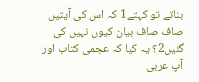بناتے تو کہتے1 کہ اس کی آیتیں صاف صاف بیان کیوں نہیں کی گئیں2؟ یہ کیا کہ عجمی کتاب اور آپ عربی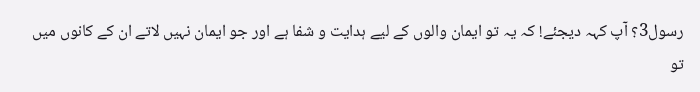رسول3؟ آپ کہہ دیجئے! کہ یہ تو ایمان والوں کے لیے ہدایت و شفا ہے اور جو ایمان نہیں لاتے ان کے کانوں میں تو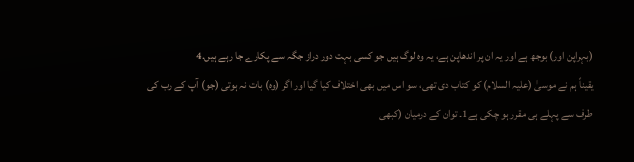(بہراپن اور) بوجھ ہے اور یہ ان پر اندھاپن ہے، یہ وه لوگ ہیں جو کسی بہت دور دراز جگہ سے پکارے جا رہے ہیں.4
یقیناً ہم نے موسیٰ (علیہ السلام) کو کتاب دی تھی، سو اس میں بھی اختلاف کیا گیا اور اگر (وه) بات نہ ہوتی (جو) آپ کے رب کی طرف سے پہلے ہی مقرر ہو چکی ہے1۔ توان کے درمیان (کبھی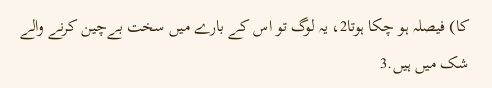کا) فیصلہ ہو چکا ہوتا2، یہ لوگ تو اس کے بارے میں سخت بےچین کرنے والے شک میں ہیں.3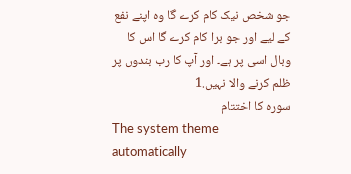جو شخص نیک کام کرے گا وه اپنے نفع کے لیے اور جو برا کام کرے گا اس کا وبال اسی پر ہے۔ اور آپ کا رب بندوں پر ظلم کرنے والا نہیں.1
سورہ کا اختتام
The system theme automatically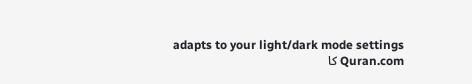adapts to your light/dark mode settings
Quran.com کا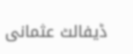ڈیفالٹ عثمانی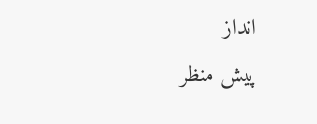انداز
پیش منظر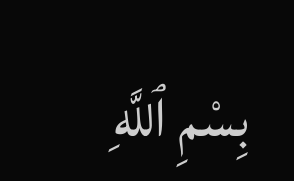بِسْمِ ٱللَّهِ